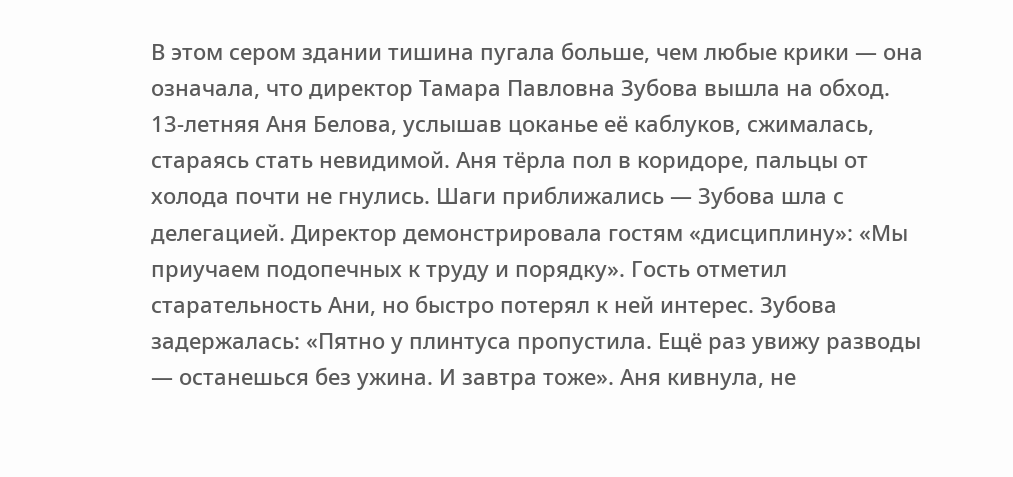В этом сером здании тишина пугала больше, чем любые крики — она означала, что директор Тамара Павловна Зубова вышла на обход. 13‑летняя Аня Белова, услышав цоканье её каблуков, сжималась, стараясь стать невидимой. Аня тёрла пол в коридоре, пальцы от холода почти не гнулись. Шаги приближались — Зубова шла с делегацией. Директор демонстрировала гостям «дисциплину»: «Мы приучаем подопечных к труду и порядку». Гость отметил старательность Ани, но быстро потерял к ней интерес. Зубова задержалась: «Пятно у плинтуса пропустила. Ещё раз увижу разводы — останешься без ужина. И завтра тоже». Аня кивнула, не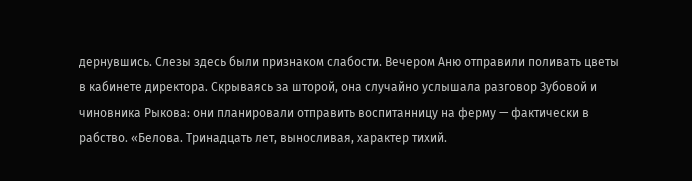дернувшись. Слезы здесь были признаком слабости. Вечером Аню отправили поливать цветы в кабинете директора. Скрываясь за шторой, она случайно услышала разговор Зубовой и чиновника Рыкова: они планировали отправить воспитанницу на ферму — фактически в рабство. «Белова. Тринадцать лет, выносливая, характер тихий.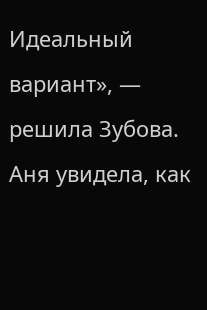Идеальный вариант», — решила Зубова. Аня увидела, как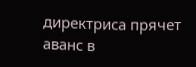директриса прячет аванс в